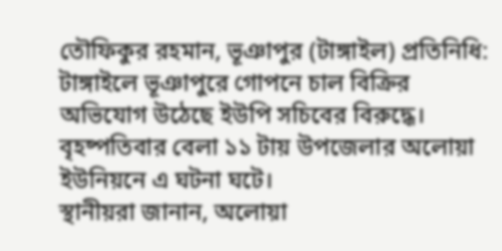তৌফিকুর রহমান, ভূঞাপুর (টাঙ্গাইল) প্রতিনিধি: টাঙ্গাইলে ভূঞাপুরে গোপনে চাল বিক্রির অভিযোগ উঠেছে ইউপি সচিবের বিরুদ্ধে। বৃহষ্পতিবার বেলা ১১ টায় উপজেলার অলোয়া ইউনিয়নে এ ঘটনা ঘটে।
স্থানীয়রা জানান, অলোয়া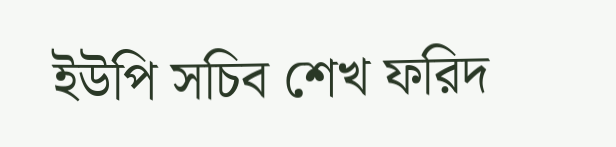ইউপি সচিব শেখ ফরিদ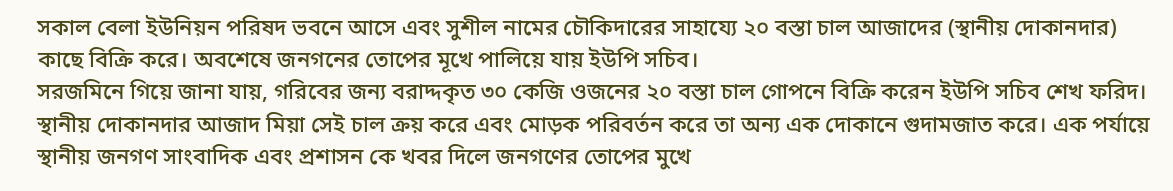সকাল বেলা ইউনিয়ন পরিষদ ভবনে আসে এবং সুশীল নামের চৌকিদারের সাহায্যে ২০ বস্তা চাল আজাদের (স্থানীয় দোকানদার) কাছে বিক্রি করে। অবশেষে জনগনের তোপের মূখে পালিয়ে যায় ইউপি সচিব।
সরজমিনে গিয়ে জানা যায়, গরিবের জন্য বরাদ্দকৃত ৩০ কেজি ওজনের ২০ বস্তা চাল গোপনে বিক্রি করেন ইউপি সচিব শেখ ফরিদ। স্থানীয় দোকানদার আজাদ মিয়া সেই চাল ক্রয় করে এবং মোড়ক পরিবর্তন করে তা অন্য এক দোকানে গুদামজাত করে। এক পর্যায়ে স্থানীয় জনগণ সাংবাদিক এবং প্রশাসন কে খবর দিলে জনগণের তোপের মুখে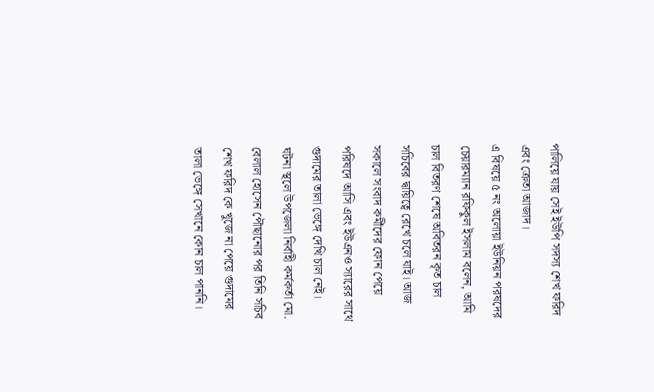পালিয়ে যায় সেই ইউপি সদস্য শেখ ফরিদ এবং ক্রেতা আজাদ।
এ বিষয়ে ৫ নং অলোয়া ইউনিয়ন পরষদের চেয়ারম্যান রফিকুল ইসলাম বলেন, আমি চাল বিতরণ শেষে অবিতরন কৃত চাল সচিবের দ্বায়িত্বে রেখে চলে যাই। আজ সকালে সংবাদ কর্মীদের ফোন পেয়ে পরিষদে আসি এবং ইউএনও স্যারের সাথে গুদামের তালা ভেঙ্গে দেখি চাল নেই।
ঘটনা স্থলে উপজেলা নির্বাহী কর্মকর্তা মো. বেলাল হোসেন পৌছানোর পর তিনি সচিব শেখ ফরিদ কে খুজে না পেয়ে গুদামের তালা ভেঙ্গে সেখানে কোন চাল পাননি।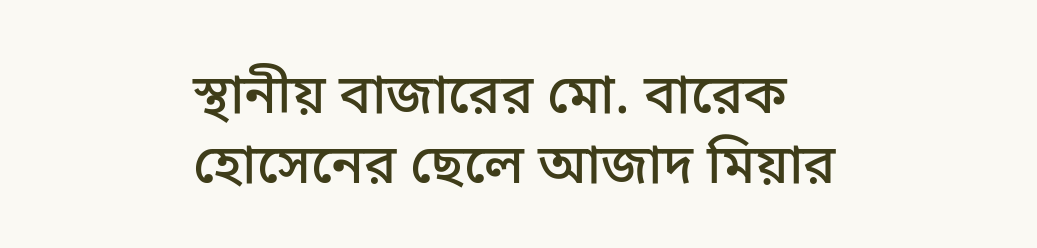স্থানীয় বাজারের মো. বারেক হোসেনের ছেলে আজাদ মিয়ার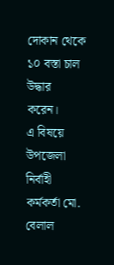দোকান থেকে ১০ বস্তা চাল উদ্ধার করেন।
এ বিষয়ে উপজেলা নির্বাহী কর্মকর্তা মো. বেলাল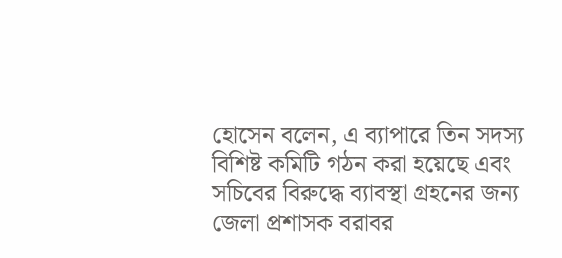হোসেন বলেন, এ ব্যাপারে তিন সদস্য বিশিষ্ট কমিটি গঠন করা হয়েছে এবং সচিবের বিরুদ্ধে ব্যাবস্থা গ্রহনের জন্য জেলা প্রশাসক বরাবর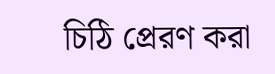চিঠি প্রেরণ করা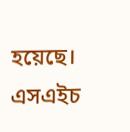হয়েছে।
এসএইচ